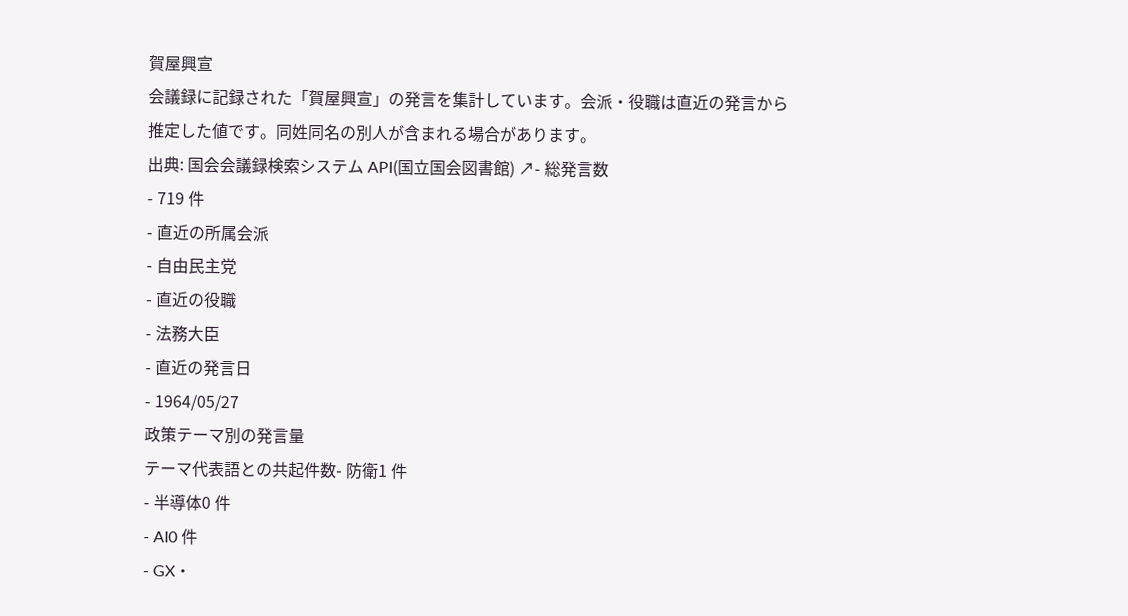賀屋興宣
会議録に記録された「賀屋興宣」の発言を集計しています。会派・役職は直近の発言から推定した値です。同姓同名の別人が含まれる場合があります。
出典: 国会会議録検索システム API(国立国会図書館) ↗- 総発言数
- 719 件
- 直近の所属会派
- 自由民主党
- 直近の役職
- 法務大臣
- 直近の発言日
- 1964/05/27
政策テーマ別の発言量
テーマ代表語との共起件数- 防衛1 件
- 半導体0 件
- AI0 件
- GX・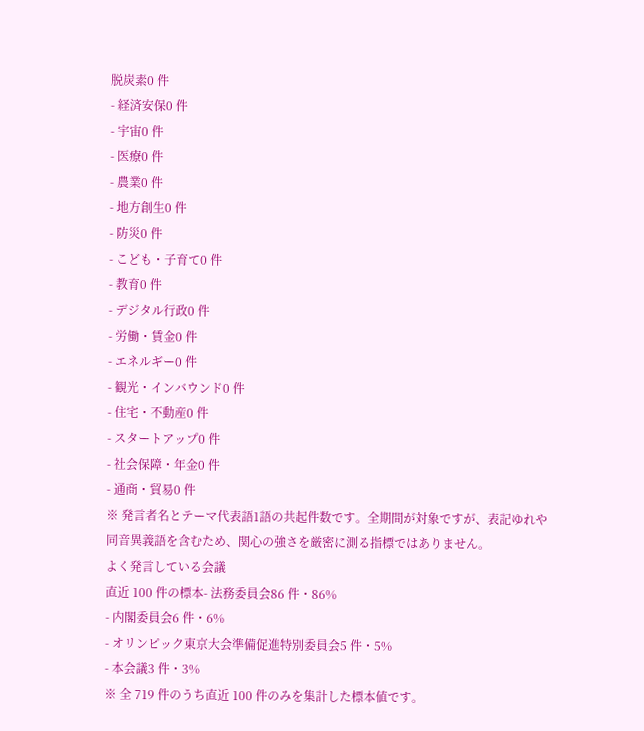脱炭素0 件
- 経済安保0 件
- 宇宙0 件
- 医療0 件
- 農業0 件
- 地方創生0 件
- 防災0 件
- こども・子育て0 件
- 教育0 件
- デジタル行政0 件
- 労働・賃金0 件
- エネルギー0 件
- 観光・インバウンド0 件
- 住宅・不動産0 件
- スタートアップ0 件
- 社会保障・年金0 件
- 通商・貿易0 件
※ 発言者名とテーマ代表語1語の共起件数です。全期間が対象ですが、表記ゆれや 同音異義語を含むため、関心の強さを厳密に測る指標ではありません。
よく発言している会議
直近 100 件の標本- 法務委員会86 件・86%
- 内閣委員会6 件・6%
- オリンピック東京大会準備促進特別委員会5 件・5%
- 本会議3 件・3%
※ 全 719 件のうち直近 100 件のみを集計した標本値です。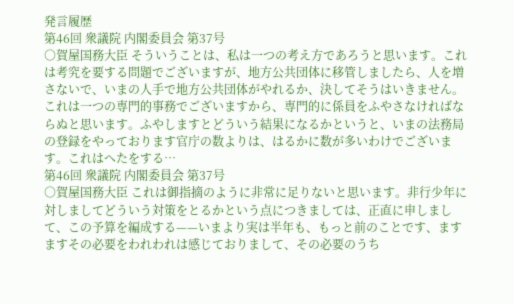発言履歴
第46回 衆議院 内閣委員会 第37号
○賀屋国務大臣 そういうことは、私は一つの考え方であろうと思います。これは考究を要する問題でございますが、地方公共団体に移管しましたら、人を増さないで、いまの人手で地方公共団体がやれるか、決してそうはいきません。これは一つの専門的事務でございますから、専門的に係員をふやさなければならぬと思います。ふやしますとどういう結果になるかというと、いまの法務局の登録をやっております官庁の数よりは、はるかに数が多いわけでございます。これはへたをする…
第46回 衆議院 内閣委員会 第37号
○賀屋国務大臣 これは御指摘のように非常に足りないと思います。非行少年に対しましてどういう対策をとるかという点につきましては、正直に申しまして、この予算を編成する——いまより実は半年も、もっと前のことです、ますますその必要をわれわれは感じておりまして、その必要のうち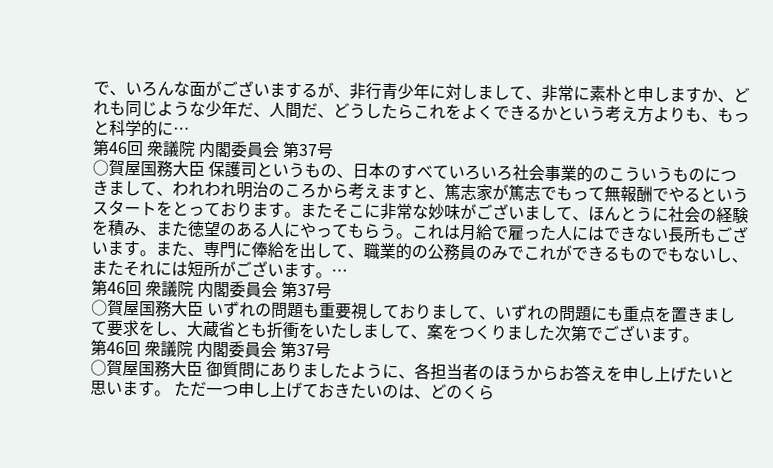で、いろんな面がございまするが、非行青少年に対しまして、非常に素朴と申しますか、どれも同じような少年だ、人間だ、どうしたらこれをよくできるかという考え方よりも、もっと科学的に…
第46回 衆議院 内閣委員会 第37号
○賀屋国務大臣 保護司というもの、日本のすべていろいろ社会事業的のこういうものにつきまして、われわれ明治のころから考えますと、篤志家が篤志でもって無報酬でやるというスタートをとっております。またそこに非常な妙味がございまして、ほんとうに社会の経験を積み、また徳望のある人にやってもらう。これは月給で雇った人にはできない長所もございます。また、専門に俸給を出して、職業的の公務員のみでこれができるものでもないし、またそれには短所がございます。…
第46回 衆議院 内閣委員会 第37号
○賀屋国務大臣 いずれの問題も重要視しておりまして、いずれの問題にも重点を置きまして要求をし、大蔵省とも折衝をいたしまして、案をつくりました次第でございます。
第46回 衆議院 内閣委員会 第37号
○賀屋国務大臣 御質問にありましたように、各担当者のほうからお答えを申し上げたいと思います。 ただ一つ申し上げておきたいのは、どのくら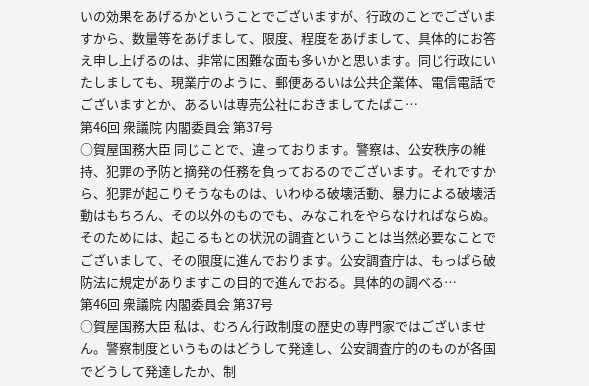いの効果をあげるかということでございますが、行政のことでございますから、数量等をあげまして、限度、程度をあげまして、具体的にお答え申し上げるのは、非常に困難な面も多いかと思います。同じ行政にいたしましても、現業庁のように、郵便あるいは公共企業体、電信電話でございますとか、あるいは専売公社におきましてたばこ…
第46回 衆議院 内閣委員会 第37号
○賀屋国務大臣 同じことで、違っております。警察は、公安秩序の維持、犯罪の予防と摘発の任務を負っておるのでございます。それですから、犯罪が起こりそうなものは、いわゆる破壊活動、暴力による破壊活動はもちろん、その以外のものでも、みなこれをやらなければならぬ。そのためには、起こるもとの状況の調査ということは当然必要なことでございまして、その限度に進んでおります。公安調査庁は、もっぱら破防法に規定がありますこの目的で進んでおる。具体的の調べる…
第46回 衆議院 内閣委員会 第37号
○賀屋国務大臣 私は、むろん行政制度の歴史の専門家ではございません。警察制度というものはどうして発達し、公安調査庁的のものが各国でどうして発達したか、制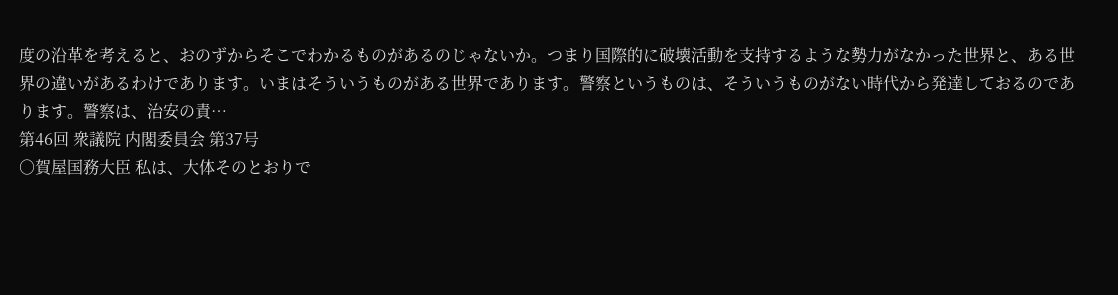度の沿革を考えると、おのずからそこでわかるものがあるのじゃないか。つまり国際的に破壊活動を支持するような勢力がなかった世界と、ある世界の違いがあるわけであります。いまはそういうものがある世界であります。警察というものは、そういうものがない時代から発達しておるのであります。警察は、治安の責…
第46回 衆議院 内閣委員会 第37号
○賀屋国務大臣 私は、大体そのとおりで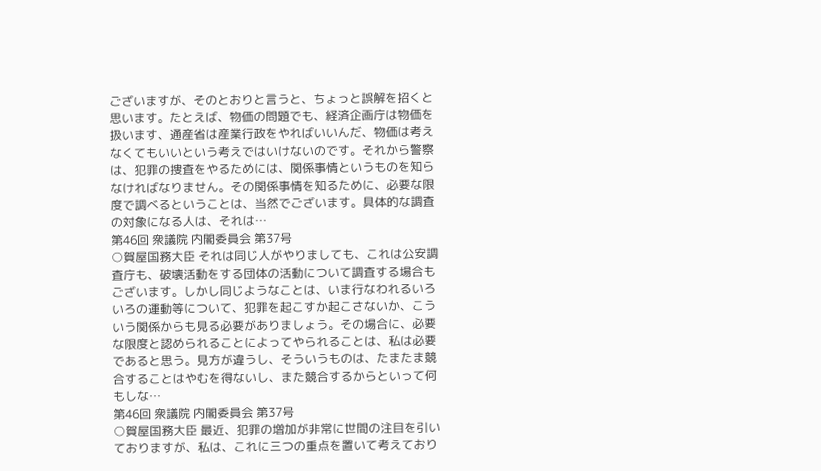ございますが、そのとおりと言うと、ちょっと誤解を招くと思います。たとえば、物価の問題でも、経済企画庁は物価を扱います、通産省は産業行政をやればいいんだ、物価は考えなくてもいいという考えではいけないのです。それから警察は、犯罪の捜査をやるためには、関係事情というものを知らなければなりません。その関係事情を知るために、必要な限度で調べるということは、当然でございます。具体的な調査の対象になる人は、それは…
第46回 衆議院 内閣委員会 第37号
○賀屋国務大臣 それは同じ人がやりましても、これは公安調査庁も、破壊活動をする団体の活動について調査する場合もございます。しかし同じようなことは、いま行なわれるいろいろの運動等について、犯罪を起こすか起こさないか、こういう関係からも見る必要がありましょう。その場合に、必要な限度と認められることによってやられることは、私は必要であると思う。見方が違うし、そういうものは、たまたま競合することはやむを得ないし、また競合するからといって何もしな…
第46回 衆議院 内閣委員会 第37号
○賀屋国務大臣 最近、犯罪の増加が非常に世間の注目を引いておりますが、私は、これに三つの重点を置いて考えており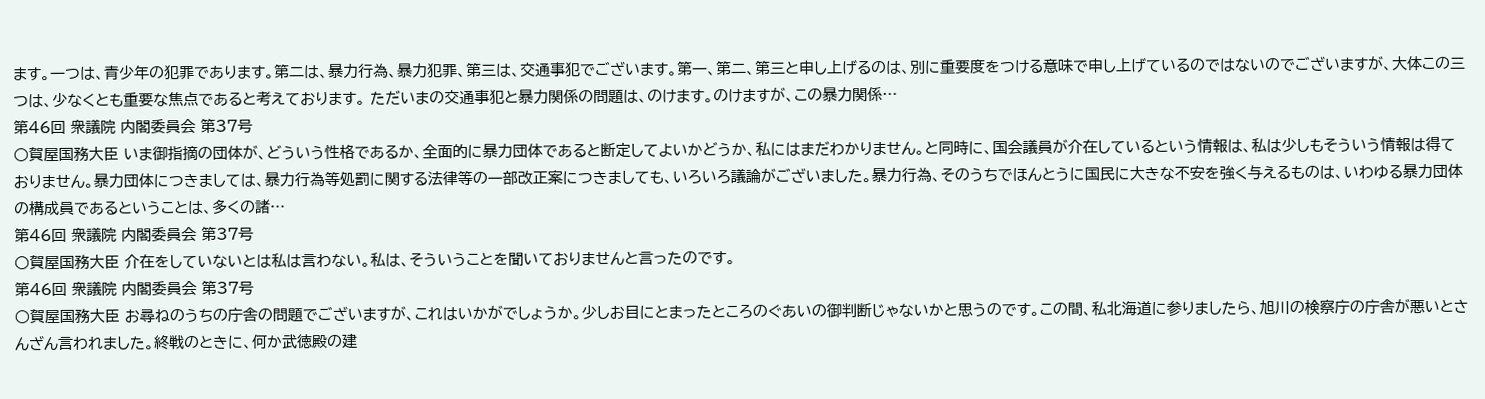ます。一つは、青少年の犯罪であります。第二は、暴力行為、暴力犯罪、第三は、交通事犯でございます。第一、第二、第三と申し上げるのは、別に重要度をつける意味で申し上げているのではないのでございますが、大体この三つは、少なくとも重要な焦点であると考えております。 ただいまの交通事犯と暴力関係の問題は、のけます。のけますが、この暴力関係…
第46回 衆議院 内閣委員会 第37号
○賀屋国務大臣 いま御指摘の団体が、どういう性格であるか、全面的に暴力団体であると断定してよいかどうか、私にはまだわかりません。と同時に、国会議員が介在しているという情報は、私は少しもそういう情報は得ておりません。暴力団体につきましては、暴力行為等処罰に関する法律等の一部改正案につきましても、いろいろ議論がございました。暴力行為、そのうちでほんとうに国民に大きな不安を強く与えるものは、いわゆる暴力団体の構成員であるということは、多くの諸…
第46回 衆議院 内閣委員会 第37号
○賀屋国務大臣 介在をしていないとは私は言わない。私は、そういうことを聞いておりませんと言ったのです。
第46回 衆議院 内閣委員会 第37号
○賀屋国務大臣 お尋ねのうちの庁舎の問題でございますが、これはいかがでしょうか。少しお目にとまったところのぐあいの御判断じゃないかと思うのです。この間、私北海道に参りましたら、旭川の検察庁の庁舎が悪いとさんざん言われました。終戦のときに、何か武徳殿の建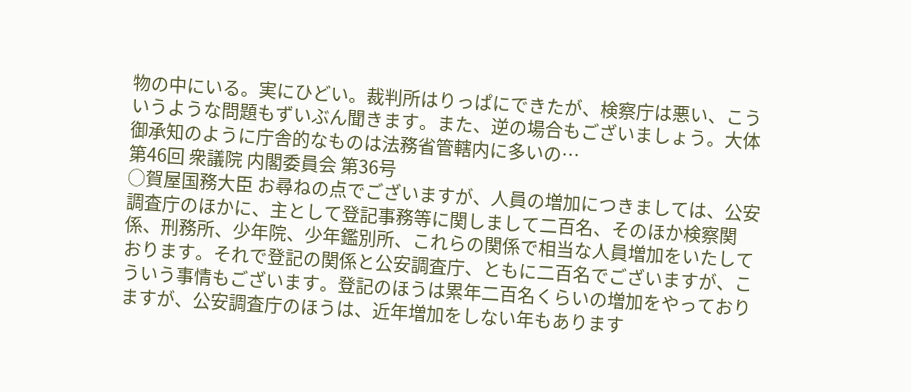物の中にいる。実にひどい。裁判所はりっぱにできたが、検察庁は悪い、こういうような問題もずいぶん聞きます。また、逆の場合もございましょう。大体御承知のように庁舎的なものは法務省管轄内に多いの…
第46回 衆議院 内閣委員会 第36号
○賀屋国務大臣 お尋ねの点でございますが、人員の増加につきましては、公安調査庁のほかに、主として登記事務等に関しまして二百名、そのほか検察関係、刑務所、少年院、少年鑑別所、これらの関係で相当な人員増加をいたしております。それで登記の関係と公安調査庁、ともに二百名でございますが、こういう事情もございます。登記のほうは累年二百名くらいの増加をやっておりますが、公安調査庁のほうは、近年増加をしない年もあります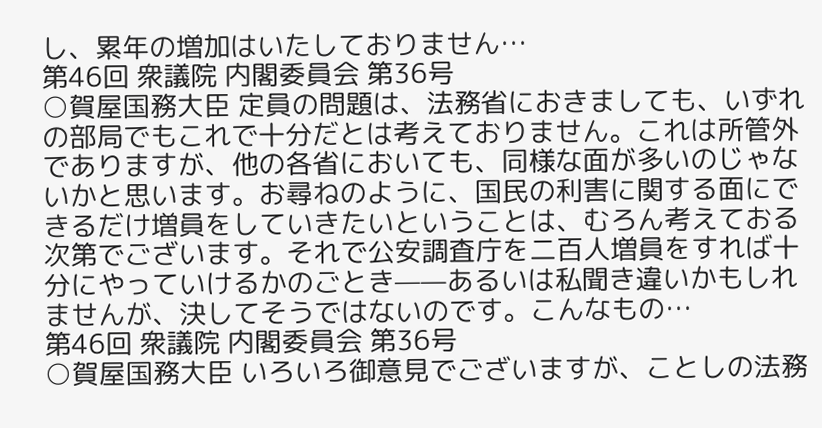し、累年の増加はいたしておりません…
第46回 衆議院 内閣委員会 第36号
○賀屋国務大臣 定員の問題は、法務省におきましても、いずれの部局でもこれで十分だとは考えておりません。これは所管外でありますが、他の各省においても、同様な面が多いのじゃないかと思います。お尋ねのように、国民の利害に関する面にできるだけ増員をしていきたいということは、むろん考えておる次第でございます。それで公安調査庁を二百人増員をすれば十分にやっていけるかのごとき——あるいは私聞き違いかもしれませんが、決してそうではないのです。こんなもの…
第46回 衆議院 内閣委員会 第36号
○賀屋国務大臣 いろいろ御意見でございますが、ことしの法務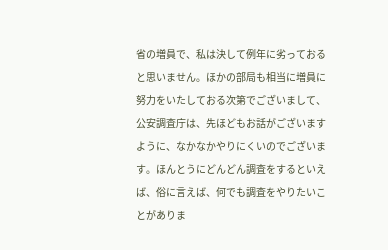省の増員で、私は決して例年に劣っておると思いません。ほかの部局も相当に増員に努力をいたしておる次第でございまして、公安調査庁は、先ほどもお話がございますように、なかなかやりにくいのでございます。ほんとうにどんどん調査をするといえば、俗に言えば、何でも調査をやりたいことがありま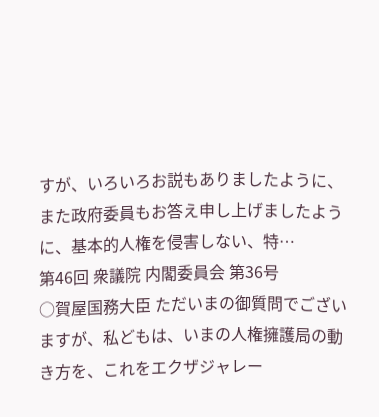すが、いろいろお説もありましたように、また政府委員もお答え申し上げましたように、基本的人権を侵害しない、特…
第46回 衆議院 内閣委員会 第36号
○賀屋国務大臣 ただいまの御質問でございますが、私どもは、いまの人権擁護局の動き方を、これをエクザジャレー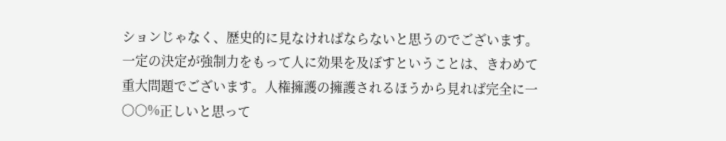ションじゃなく、歴史的に見なければならないと思うのでございます。一定の決定が強制力をもって人に効果を及ぼすということは、きわめて重大問題でございます。人権擁護の擁護されるほうから見れば完全に一〇〇%正しいと思って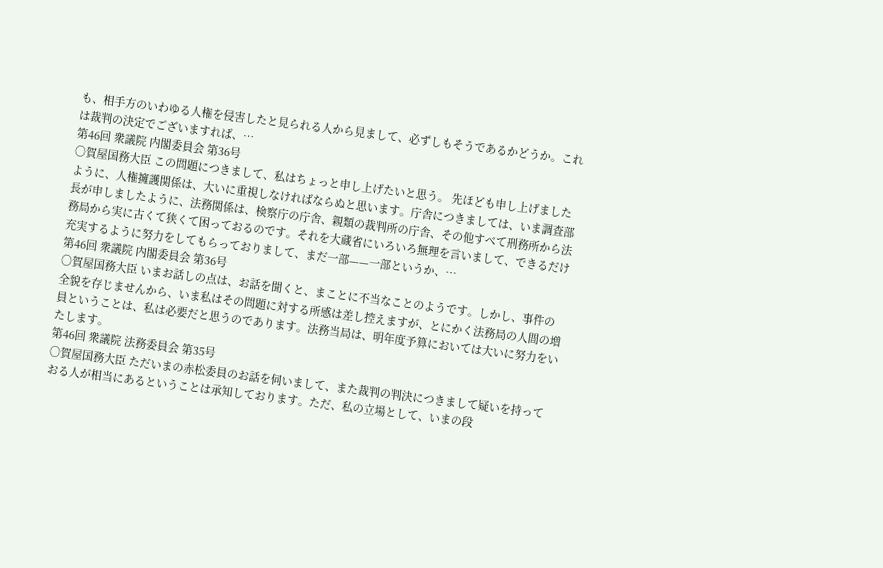も、相手方のいわゆる人権を侵害したと見られる人から見まして、必ずしもそうであるかどうか。これは裁判の決定でございますれば、…
第46回 衆議院 内閣委員会 第36号
○賀屋国務大臣 この問題につきまして、私はちょっと申し上げたいと思う。 先ほども申し上げましたように、人権擁護関係は、大いに重視しなければならぬと思います。庁舎につきましては、いま調査部長が申しましたように、法務関係は、検察庁の庁舎、親類の裁判所の庁舎、その他すべて刑務所から法務局から実に古くて狭くて困っておるのです。それを大蔵省にいろいろ無理を言いまして、できるだけ充実するように努力をしてもらっておりまして、まだ一部——一部というか、…
第46回 衆議院 内閣委員会 第36号
○賀屋国務大臣 いまお話しの点は、お話を聞くと、まことに不当なことのようです。しかし、事件の全貌を存じませんから、いま私はその問題に対する所感は差し控えますが、とにかく法務局の人間の増員ということは、私は必要だと思うのであります。法務当局は、明年度予算においては大いに努力をいたします。
第46回 衆議院 法務委員会 第35号
○賀屋国務大臣 ただいまの赤松委員のお話を伺いまして、また裁判の判決につきまして疑いを持っておる人が相当にあるということは承知しております。ただ、私の立場として、いまの段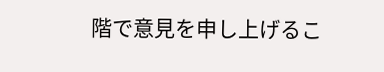階で意見を申し上げるこ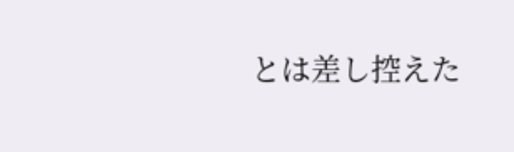とは差し控えた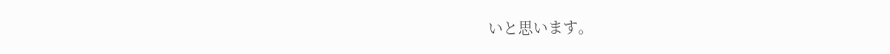いと思います。